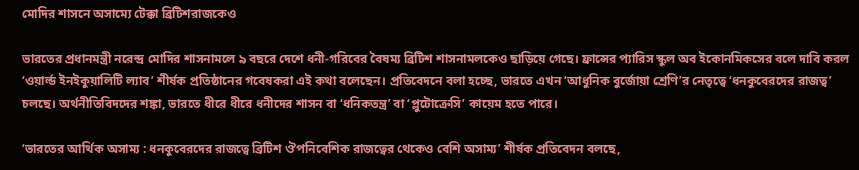মোদির শাসনে অসাম্যে টেক্কা ব্রিটিশরাজকেও

ভারতের প্রধানমন্ত্রী নরেন্দ্র মোদির শাসনামলে ৯ বছরে দেশে ধনী-গরিবের বৈষম্য ব্রিটিশ শাসনামলকেও ছাড়িয়ে গেছে। ফ্রান্সের প্যারিস স্কুল অব ইকোনমিকসের বলে দাবি করল ‘ওয়ার্ল্ড ইনইকুয়ালিটি ল্যাব’ শীর্ষক প্রতিষ্ঠানের গবেষকরা এই কথা বলেছেন। প্রতিবেদনে বলা হচ্ছে, ভারতে এখন ‘আধুনিক বুর্জোয়া শ্রেণি’র নেতৃত্বে ‘ধনকুবেরদের রাজত্ব’ চলছে। অর্থনীতিবিদদের শঙ্কা, ভারতে ধীরে ধীরে ধনীদের শাসন বা ‘ধনিকতন্ত্র’ বা ‘প্লুটোক্রেসি’ কায়েম হতে পারে।

‘ভারতের আর্থিক অসাম্য : ধনকুবেরদের রাজত্বে ব্রিটিশ ঔপনিবেশিক রাজত্বের থেকেও বেশি অসাম্য’ শীর্ষক প্রতিবেদন বলছে,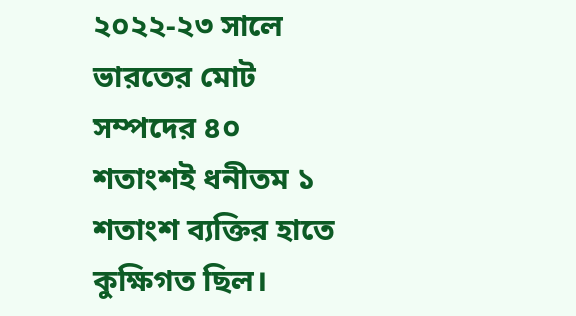২০২২-২৩ সালে ভারতের মোট সম্পদের ৪০ শতাংশই ধনীতম ১ শতাংশ ব্যক্তির হাতে কুক্ষিগত ছিল।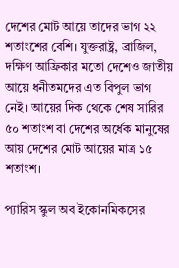দেশের মোট আয়ে তাদের ভাগ ২২ শতাংশের বেশি। যুক্তরাষ্ট্র, ব্রাজিল, দক্ষিণ আফ্রিকার মতো দেশেও জাতীয় আয়ে ধনীতমদের এত বিপুল ভাগ নেই। আয়ের দিক থেকে শেষ সারির ৫০ শতাংশ বা দেশের অর্ধেক মানুষের আয় দেশের মোট আয়ের মাত্র ১৫ শতাংশ।

প্যারিস স্কুল অব ইকোনমিকসের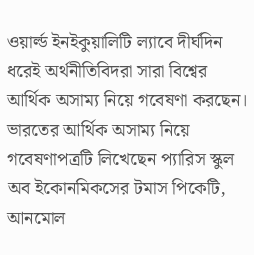ওয়ার্ল্ড ইনইকুয়ালিটি ল্যাবে দীর্ঘদিন ধরেই অর্থনীতিবিদরা সারা বিশ্বের আর্থিক অসাম্য নিয়ে গবেষণা করছেন। ভারতের আর্থিক অসাম্য নিয়ে গবেষণাপত্রটি লিখেছেন প্যারিস স্কুল অব ইকোনমিকসের টমাস পিকেটি, আনমোল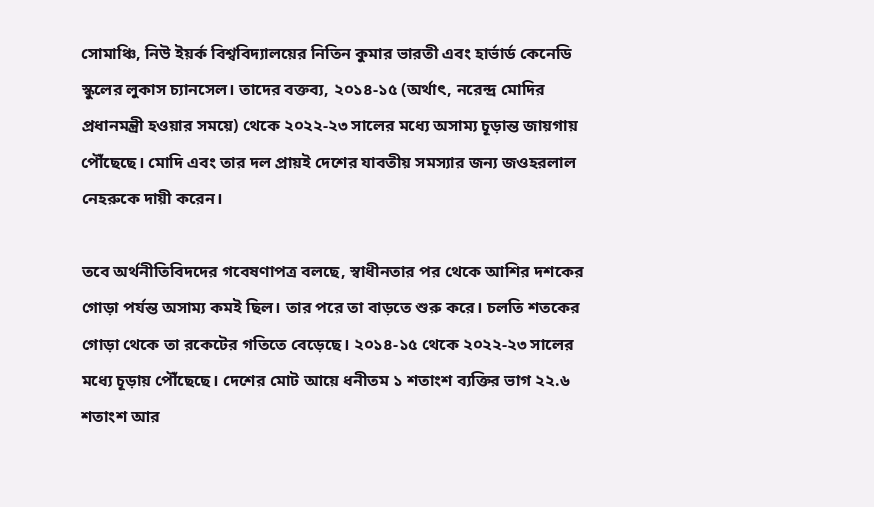সোমাঞ্চি, নিউ ইয়র্ক বিশ্ববিদ্যালয়ের নিতিন কুমার ভারতী এবং হার্ভার্ড কেনেডি স্কুলের লুকাস চ্যানসেল। তাদের বক্তব্য, ২০১৪-১৫ (অর্থাৎ, নরেন্দ্র মোদির প্রধানমন্ত্রী হওয়ার সময়ে) থেকে ২০২২-২৩ সালের মধ্যে অসাম্য চূড়ান্ত জায়গায় পৌঁছেছে। মোদি এবং তার দল প্রায়ই দেশের যাবতীয় সমস্যার জন্য জওহরলাল নেহরুকে দায়ী করেন।

তবে অর্থনীতিবিদদের গবেষণাপত্র বলছে, স্বাধীনতার পর থেকে আশির দশকের গোড়া পর্যন্ত অসাম্য কমই ছিল। তার পরে তা বাড়তে শুরু করে। চলতি শতকের গোড়া থেকে তা রকেটের গতিতে বেড়েছে। ২০১৪-১৫ থেকে ২০২২-২৩ সালের মধ্যে চূড়ায় পৌঁছেছে। দেশের মোট আয়ে ধনীতম ১ শতাংশ ব্যক্তির ভাগ ২২.৬ শতাংশ আর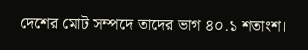দেশের মোট সম্পদে তাদের ভাগ ৪০.১ শতাংশ।